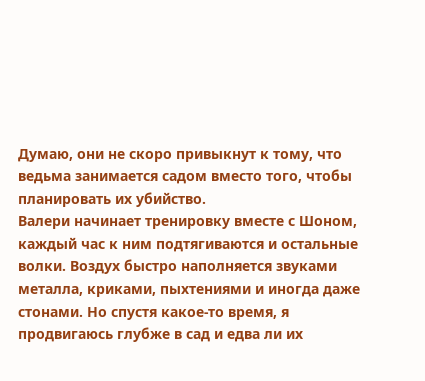Думаю, они не скоро привыкнут к тому, что ведьма занимается садом вместо того, чтобы планировать их убийство.
Валери начинает тренировку вместе с Шоном, каждый час к ним подтягиваются и остальные волки. Воздух быстро наполняется звуками металла, криками, пыхтениями и иногда даже стонами. Но спустя какое-то время, я продвигаюсь глубже в сад и едва ли их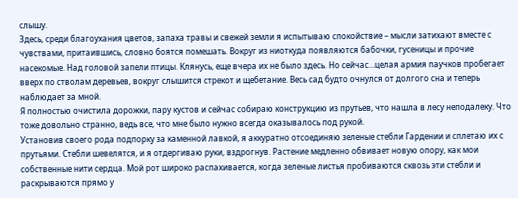слышу.
Здесь, среди благоухания цветов, запаха травы и свежей земли я испытываю спокойствие – мысли затихают вместе с чувствами, притаившись, словно боятся помешать. Вокруг из ниоткуда появляются бабочки, гусеницы и прочие насекомые. Над головой запели птицы. Клянусь, еще вчера их не было здесь. Но сейчас…целая армия паучков пробегает вверх по стволам деревьев, вокруг слышится стрекот и щебетание. Весь сад будто очнулся от долгого сна и теперь наблюдает за мной.
Я полностью очистила дорожки, пару кустов и сейчас собираю конструкцию из прутьев, что нашла в лесу неподалеку. Что тоже довольно странно, ведь все, что мне было нужно всегда оказывалось под рукой.
Установив своего рода подпорку за каменной лавкой, я аккуратно отсоединяю зеленые стебли Гардении и сплетаю их с прутьями. Стебли шевелятся, и я отдергиваю руки, вздрогнув. Растение медленно обвивает новую опору, как мои собственные нити сердца. Мой рот широко распахивается, когда зеленые листья пробиваются сквозь эти стебли и раскрываются прямо у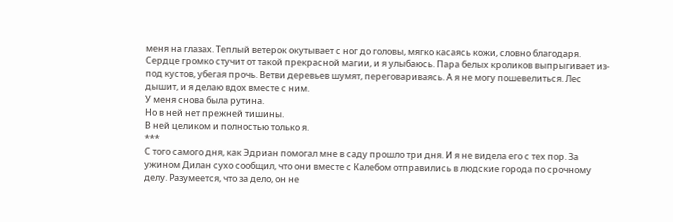меня на глазах. Теплый ветерок окутывает с ног до головы, мягко касаясь кожи, словно благодаря. Сердце громко стучит от такой прекрасной магии, и я улыбаюсь. Пара белых кроликов выпрыгивает из-под кустов, убегая прочь. Ветви деревьев шумят, переговариваясь. А я не могу пошевелиться. Лес дышит, и я делаю вдох вместе с ним.
У меня снова была рутина.
Но в ней нет прежней тишины.
В ней целиком и полностью только я.
***
С того самого дня, как Эдриан помогал мне в саду прошло три дня. И я не видела его с тех пор. За ужином Дилан сухо сообщил, что они вместе с Калебом отправились в людские города по срочному делу. Разумеется, что за дело, он не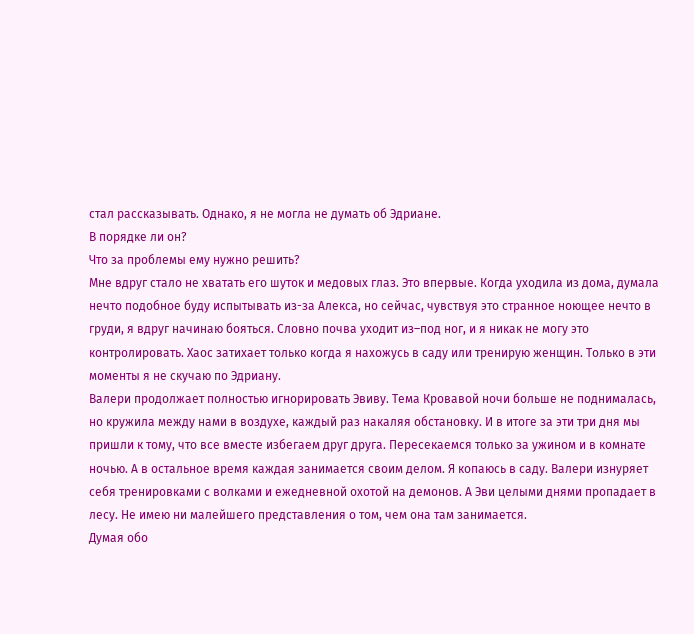стал рассказывать. Однако, я не могла не думать об Эдриане.
В порядке ли он?
Что за проблемы ему нужно решить?
Мне вдруг стало не хватать его шуток и медовых глаз. Это впервые. Когда уходила из дома, думала нечто подобное буду испытывать из-за Алекса, но сейчас, чувствуя это странное ноющее нечто в груди, я вдруг начинаю бояться. Словно почва уходит из–под ног, и я никак не могу это контролировать. Хаос затихает только когда я нахожусь в саду или тренирую женщин. Только в эти моменты я не скучаю по Эдриану.
Валери продолжает полностью игнорировать Эвиву. Тема Кровавой ночи больше не поднималась, но кружила между нами в воздухе, каждый раз накаляя обстановку. И в итоге за эти три дня мы пришли к тому, что все вместе избегаем друг друга. Пересекаемся только за ужином и в комнате ночью. А в остальное время каждая занимается своим делом. Я копаюсь в саду. Валери изнуряет себя тренировками с волками и ежедневной охотой на демонов. А Эви целыми днями пропадает в лесу. Не имею ни малейшего представления о том, чем она там занимается.
Думая обо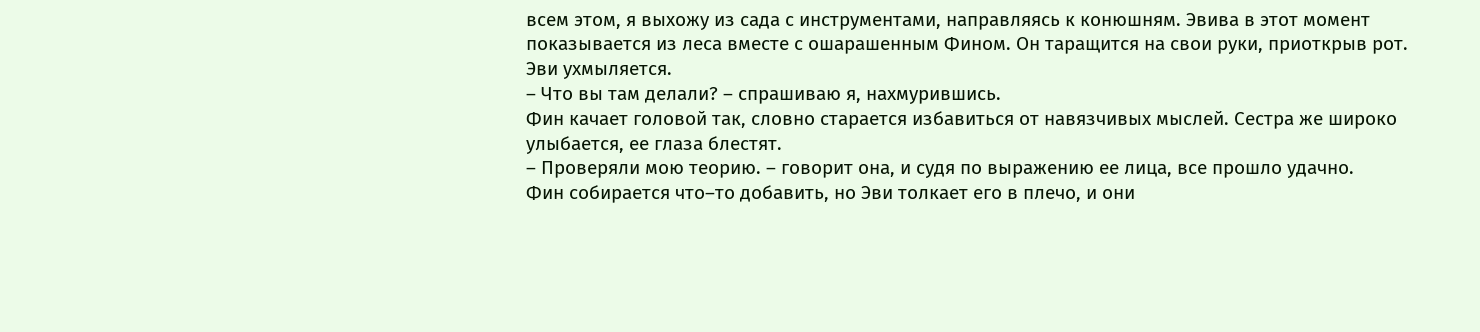всем этом, я выхожу из сада с инструментами, направляясь к конюшням. Эвива в этот момент показывается из леса вместе с ошарашенным Фином. Он таращится на свои руки, приоткрыв рот. Эви ухмыляется.
– Что вы там делали? – спрашиваю я, нахмурившись.
Фин качает головой так, словно старается избавиться от навязчивых мыслей. Сестра же широко улыбается, ее глаза блестят.
– Проверяли мою теорию. – говорит она, и судя по выражению ее лица, все прошло удачно.
Фин собирается что–то добавить, но Эви толкает его в плечо, и они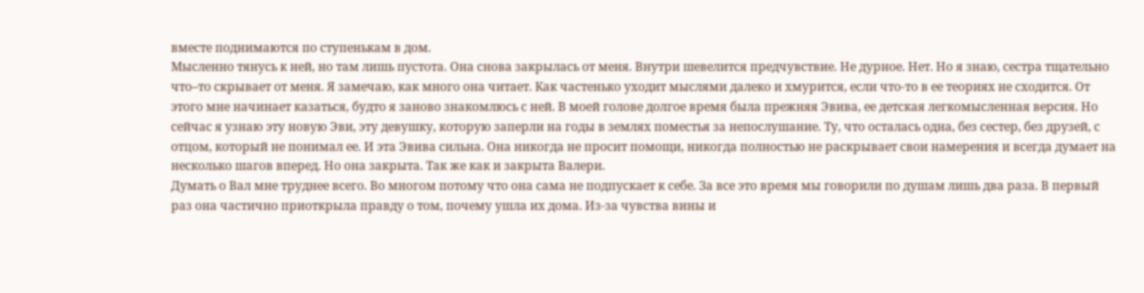вместе поднимаются по ступенькам в дом.
Мысленно тянусь к ней, но там лишь пустота. Она снова закрылась от меня. Внутри шевелится предчувствие. Не дурное. Нет. Но я знаю, сестра тщательно что–то скрывает от меня. Я замечаю, как много она читает. Как частенько уходит мыслями далеко и хмурится, если что-то в ее теориях не сходится. От этого мне начинает казаться, будто я заново знакомлюсь с ней. В моей голове долгое время была прежняя Эвива, ее детская легкомысленная версия. Но сейчас я узнаю эту новую Эви, эту девушку, которую заперли на годы в землях поместья за непослушание. Ту, что осталась одна, без сестер, без друзей, с отцом, который не понимал ее. И эта Эвива сильна. Она никогда не просит помощи, никогда полностью не раскрывает свои намерения и всегда думает на несколько шагов вперед. Но она закрыта. Так же как и закрыта Валери.
Думать о Вал мне труднее всего. Во многом потому что она сама не подпускает к себе. За все это время мы говорили по душам лишь два раза. В первый раз она частично приоткрыла правду о том, почему ушла их дома. Из-за чувства вины и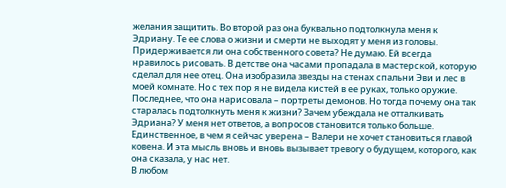желания защитить. Во второй раз она буквально подтолкнула меня к Эдриану. Те ее слова о жизни и смерти не выходят у меня из головы. Придерживается ли она собственного совета? Не думаю. Ей всегда нравилось рисовать. В детстве она часами пропадала в мастерской, которую сделал для нее отец. Она изобразила звезды на стенах спальни Эви и лес в моей комнате. Но с тех пор я не видела кистей в ее руках, только оружие. Последнее, что она нарисовала – портреты демонов. Но тогда почему она так старалась подтолкнуть меня к жизни? Зачем убеждала не отталкивать Эдриана? У меня нет ответов, а вопросов становится только больше. Единственное, в чем я сейчас уверена – Валери не хочет становиться главой ковена. И эта мысль вновь и вновь вызывает тревогу о будущем, которого, как она сказала, у нас нет.
В любом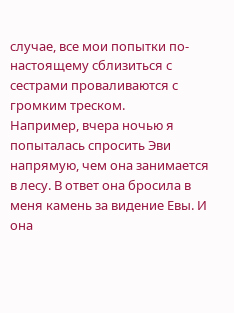случае, все мои попытки по-настоящему сблизиться с сестрами проваливаются с громким треском.
Например, вчера ночью я попыталась спросить Эви напрямую, чем она занимается в лесу. В ответ она бросила в меня камень за видение Евы. И она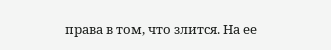права в том, что злится. На ее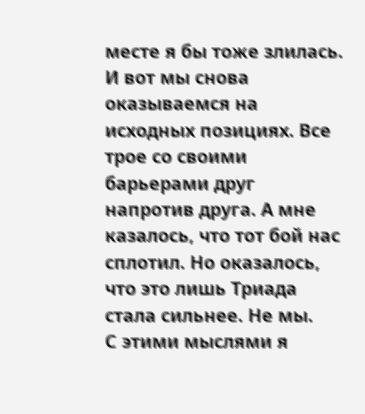месте я бы тоже злилась. И вот мы снова оказываемся на исходных позициях. Все трое со своими барьерами друг напротив друга. А мне казалось, что тот бой нас сплотил. Но оказалось, что это лишь Триада стала сильнее. Не мы.
С этими мыслями я